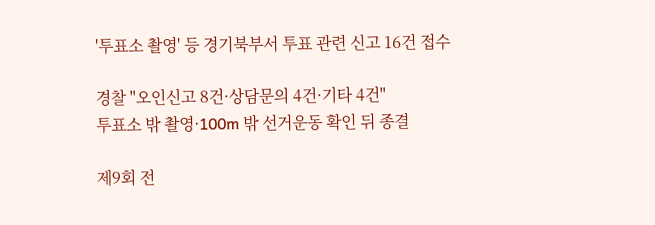'투표소 촬영' 등 경기북부서 투표 관련 신고 16건 접수

경찰 "오인신고 8건·상담문의 4건·기타 4건"
투표소 밖 촬영·100m 밖 선거운동 확인 뒤 종결

제9회 전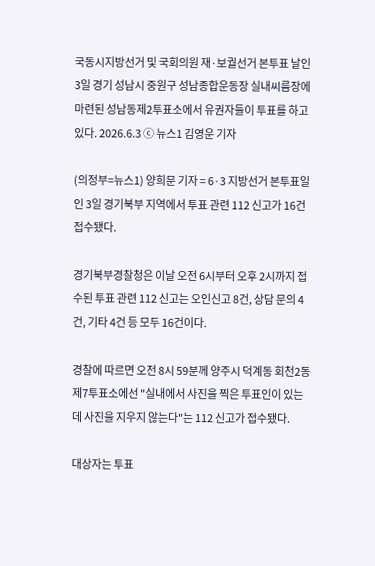국동시지방선거 및 국회의원 재·보궐선거 본투표 날인 3일 경기 성남시 중원구 성남종합운동장 실내씨름장에 마련된 성남동제2투표소에서 유권자들이 투표를 하고 있다. 2026.6.3 ⓒ 뉴스1 김영운 기자

(의정부=뉴스1) 양희문 기자 = 6·3 지방선거 본투표일인 3일 경기북부 지역에서 투표 관련 112 신고가 16건 접수됐다.

경기북부경찰청은 이날 오전 6시부터 오후 2시까지 접수된 투표 관련 112 신고는 오인신고 8건, 상담 문의 4건, 기타 4건 등 모두 16건이다.

경찰에 따르면 오전 8시 59분께 양주시 덕계동 회천2동 제7투표소에선 "실내에서 사진을 찍은 투표인이 있는데 사진을 지우지 않는다"는 112 신고가 접수됐다.

대상자는 투표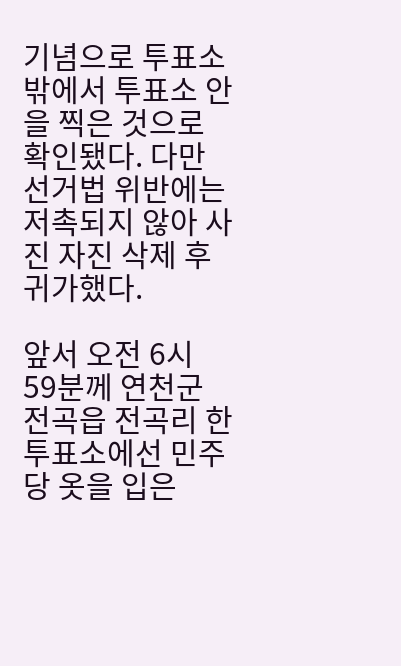기념으로 투표소 밖에서 투표소 안을 찍은 것으로 확인됐다. 다만 선거법 위반에는 저촉되지 않아 사진 자진 삭제 후 귀가했다.

앞서 오전 6시 59분께 연천군 전곡읍 전곡리 한 투표소에선 민주당 옷을 입은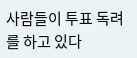사람들이 투표 독려를 하고 있다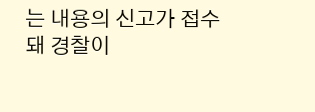는 내용의 신고가 접수돼 경찰이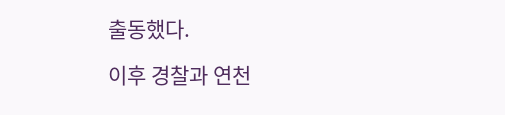출동했다.

이후 경찰과 연천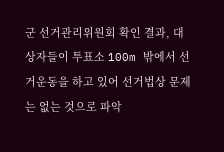군 선거관리위원회 확인 결과, 대상자들이 투표소 100m 밖에서 선거운동을 하고 있어 선거법상 문제는 없는 것으로 파악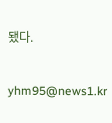됐다.

yhm95@news1.kr